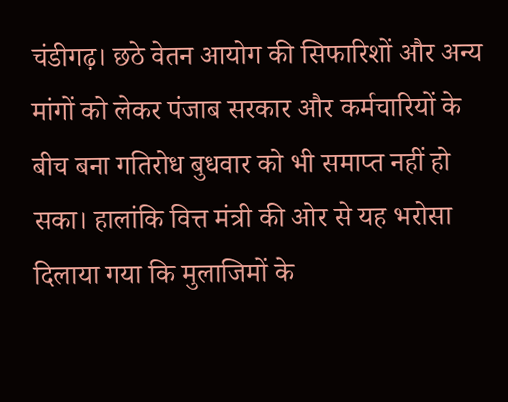चंडीगढ़। छठे वेतन आयोग की सिफारिशों और अन्य मांगों को लेकर पंजाब सरकार और कर्मचारियों के बीच बना गतिरोध बुधवार को भी समाप्त नहीं हो सका। हालांकि वित्त मंत्री की ओर से यह भरोसा दिलाया गया कि मुलाजिमों के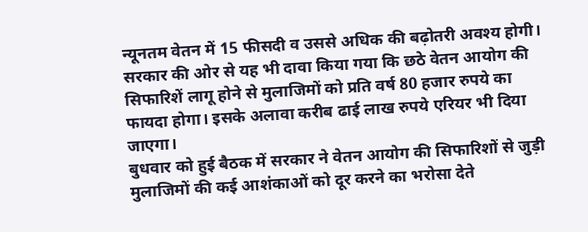न्यूनतम वेतन में 15 फीसदी व उससे अधिक की बढ़ोतरी अवश्य होगी। सरकार की ओर से यह भी दावा किया गया कि छठे वेतन आयोग की सिफारिशें लागू होने से मुलाजिमों को प्रति वर्ष 80 हजार रुपये का फायदा होगा। इसके अलावा करीब ढाई लाख रुपये एरियर भी दिया जाएगा।
बुधवार को हुई बैठक में सरकार ने वेतन आयोग की सिफारिशों से जुड़ी मुलाजिमों की कई आशंकाओं को दूर करने का भरोसा देते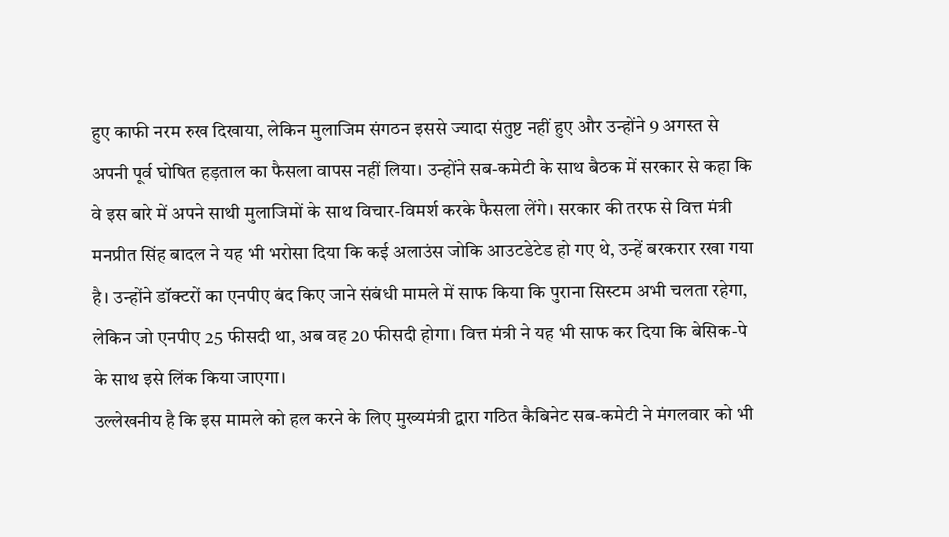हुए काफी नरम रुख दिखाया, लेकिन मुलाजिम संगठन इससे ज्यादा संतुष्ट नहीं हुए और उन्होंने 9 अगस्त से अपनी पूर्व घोषित हड़ताल का फैसला वापस नहीं लिया। उन्होंने सब-कमेटी के साथ बैठक में सरकार से कहा कि वे इस बारे में अपने साथी मुलाजिमों के साथ विचार-विमर्श करके फैसला लेंगे। सरकार की तरफ से वित्त मंत्री मनप्रीत सिंह बादल ने यह भी भरोसा दिया कि कई अलाउंस जोकि आउटडेटेड हो गए थे, उन्हें बरकरार रखा गया है। उन्होंने डॉक्टरों का एनपीए बंद किए जाने संबंधी मामले में साफ किया कि पुराना सिस्टम अभी चलता रहेगा, लेकिन जो एनपीए 25 फीसदी था, अब वह 20 फीसदी होगा। वित्त मंत्री ने यह भी साफ कर दिया कि बेसिक-पे के साथ इसे लिंक किया जाएगा।
उल्लेखनीय है कि इस मामले को हल करने के लिए मुख्यमंत्री द्वारा गठित कैबिनेट सब-कमेटी ने मंगलवार को भी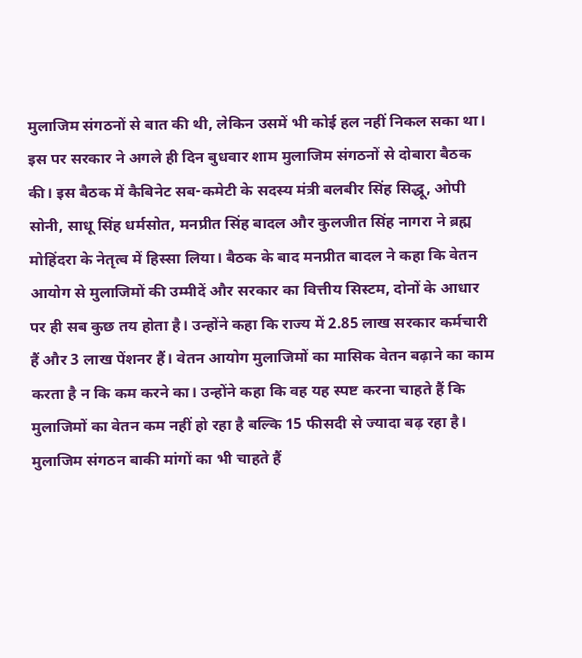मुलाजिम संगठनों से बात की थी, लेकिन उसमें भी कोई हल नहीं निकल सका था। इस पर सरकार ने अगले ही दिन बुधवार शाम मुलाजिम संगठनों से दोबारा बैठक की। इस बैठक में कैबिनेट सब-कमेटी के सदस्य मंत्री बलबीर सिंह सिद्धू, ओपी सोनी, साधू सिंह धर्मसोत, मनप्रीत सिंह बादल और कुलजीत सिंह नागरा ने ब्रह्म मोहिंदरा के नेतृत्व में हिस्सा लिया। बैठक के बाद मनप्रीत बादल ने कहा कि वेतन आयोग से मुलाजिमों की उम्मीदें और सरकार का वित्तीय सिस्टम, दोनों के आधार पर ही सब कुछ तय होता है। उन्होंने कहा कि राज्य में 2.85 लाख सरकार कर्मचारी हैं और 3 लाख पेंशनर हैं। वेतन आयोग मुलाजिमों का मासिक वेतन बढ़ाने का काम करता है न कि कम करने का। उन्होंने कहा कि वह यह स्पष्ट करना चाहते हैं कि मुलाजिमों का वेतन कम नहीं हो रहा है बल्कि 15 फीसदी से ज्यादा बढ़ रहा है।
मुलाजिम संगठन बाकी मांगों का भी चाहते हैं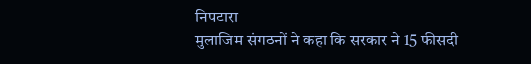निपटारा
मुलाजिम संगठनों ने कहा कि सरकार ने 15 फीसदी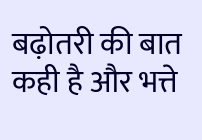बढ़ोतरी की बात कही है और भत्ते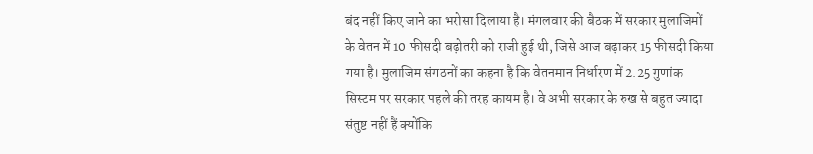बंद नहीं किए जाने का भरोसा दिलाया है। मंगलवार की बैठक में सरकार मुलाजिमों के वेतन में 10 फीसदी बढ़ोतरी को राजी हुई थी, जिसे आज बढ़ाकर 15 फीसदी किया गया है। मुलाजिम संगठनों का कहना है कि वेतनमान निर्धारण में 2.25 गुणांक सिस्टम पर सरकार पहले की तरह कायम है। वे अभी सरकार के रुख से बहुत ज्यादा संतुष्ट नहीं हैं क्योंकि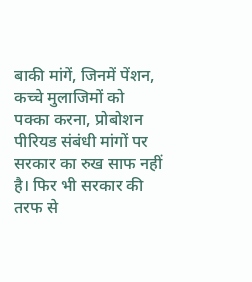बाकी मांगें, जिनमें पेंशन, कच्चे मुलाजिमों को पक्का करना, प्रोबोशन पीरियड संबंधी मांगों पर सरकार का रुख साफ नहीं है। फिर भी सरकार की तरफ से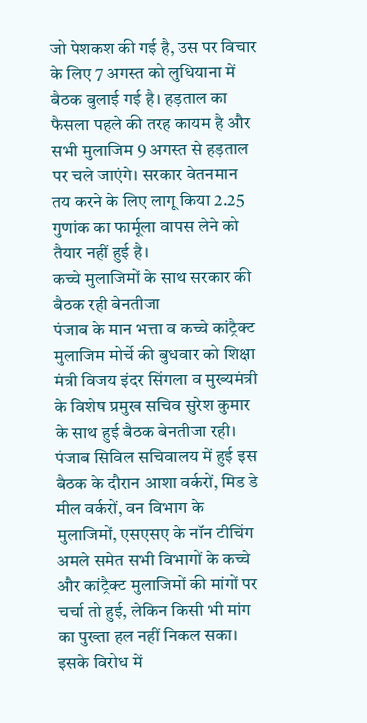जो पेशकश की गई है, उस पर विचार के लिए 7 अगस्त को लुधियाना में बैठक बुलाई गई है। हड़ताल का फैसला पहले की तरह कायम है और सभी मुलाजिम 9 अगस्त से हड़ताल पर चले जाएंगे। सरकार वेतनमान तय करने के लिए लागू किया 2.25 गुणांक का फार्मूला वापस लेने को तैयार नहीं हुई है।
कच्चे मुलाजिमों के साथ सरकार की बैठक रही बेनतीजा
पंजाब के मान भत्ता व कच्चे कांट्रैक्ट मुलाजिम मोर्चे की बुधवार को शिक्षा मंत्री विजय इंदर सिंगला व मुख्यमंत्री के विशेष प्रमुख सचिव सुरेश कुमार के साथ हुई बैठक बेनतीजा रही। पंजाब सिविल सचिवालय में हुई इस बैठक के दौरान आशा वर्करों, मिड डे मील वर्करों, वन विभाग के मुलाजिमों, एसएसए के नॉन टीचिंग अमले समेत सभी विभागों के कच्चे और कांट्रैक्ट मुलाजिमों की मांगों पर चर्चा तो हुई, लेकिन किसी भी मांग का पुख्ता हल नहीं निकल सका। इसके विरोध में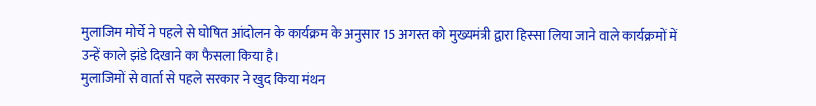मुलाजिम मोर्चे ने पहले से घोषित आंदोलन के कार्यक्रम के अनुसार 15 अगस्त को मुख्यमंत्री द्वारा हिस्सा लिया जाने वाले कार्यक्रमों में उन्हें काले झंडे दिखाने का फैसला किया है।
मुलाजिमों से वार्ता से पहले सरकार ने खुद किया मंथन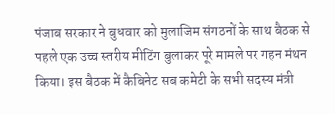पंजाब सरकार ने बुधवार को मुलाजिम संगठनों के साथ बैठक से पहले एक उच्च स्तरीय मीटिंग बुलाकर पूरे मामले पर गहन मंथन किया। इस बैठक में कैबिनेट सब कमेटी के सभी सदस्य मंत्री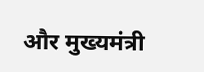और मुख्यमंत्री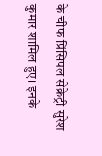के चीफ प्रिंसिपल सेक्रेट्री सुरेश कुमार शामिल हुए। इनके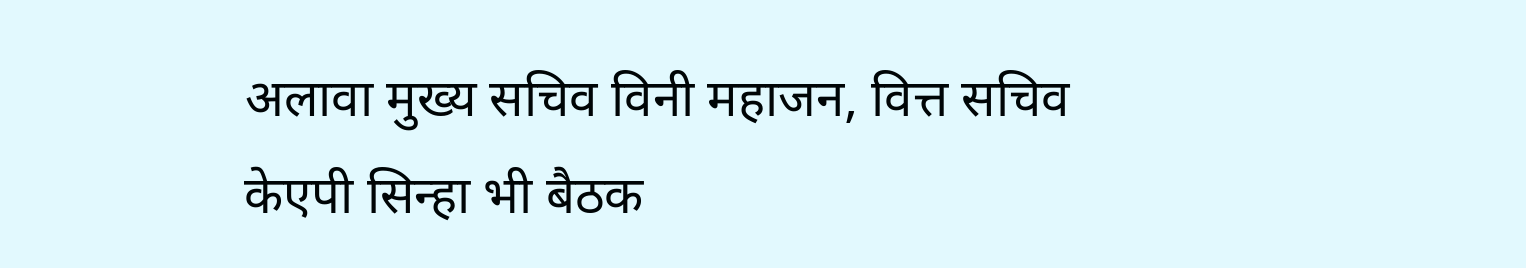अलावा मुख्य सचिव विनी महाजन, वित्त सचिव केएपी सिन्हा भी बैठक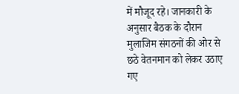में मौजूद रहे। जानकारी के अनुसार बैठक के दौरान मुलाजिम संगठनों की ओर से छठे वेतनमान को लेकर उठाए गए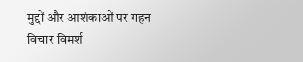मुद्दों और आशंकाओं पर गहन विचार विमर्श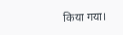किया गया।